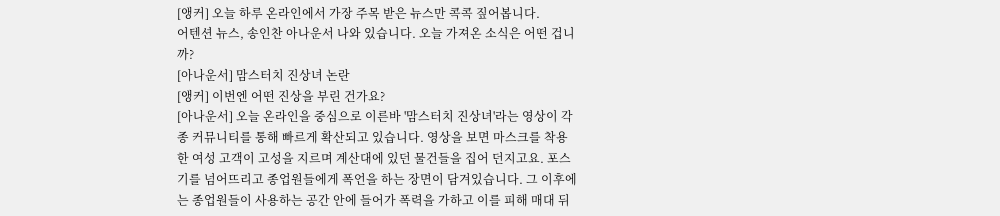[앵커] 오늘 하루 온라인에서 가장 주목 받은 뉴스만 콕콕 짚어봅니다.
어텐션 뉴스, 송인찬 아나운서 나와 있습니다. 오늘 가져온 소식은 어떤 겁니까?
[아나운서] 맘스터치 진상녀 논란
[앵커] 이번엔 어떤 진상을 부린 건가요?
[아나운서] 오늘 온라인을 중심으로 이른바 '맘스터치 진상녀'라는 영상이 각종 커뮤니티를 통해 빠르게 확산되고 있습니다. 영상을 보면 마스크를 착용한 여성 고객이 고성을 지르며 계산대에 있던 물건들을 집어 던지고요. 포스기를 넘어뜨리고 종업원들에게 폭언을 하는 장면이 담겨있습니다. 그 이후에는 종업원들이 사용하는 공간 안에 들어가 폭력을 가하고 이를 피해 매대 뒤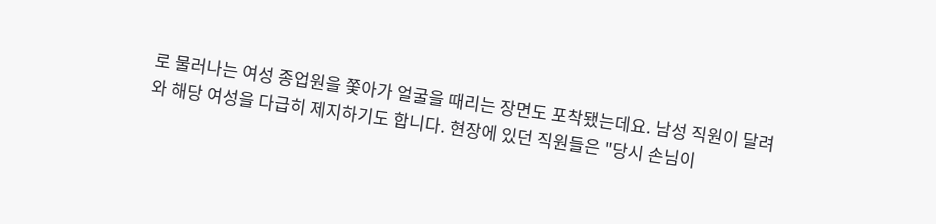로 물러나는 여성 종업원을 쫓아가 얼굴을 때리는 장면도 포착됐는데요. 남성 직원이 달려와 해당 여성을 다급히 제지하기도 합니다. 현장에 있던 직원들은 "당시 손님이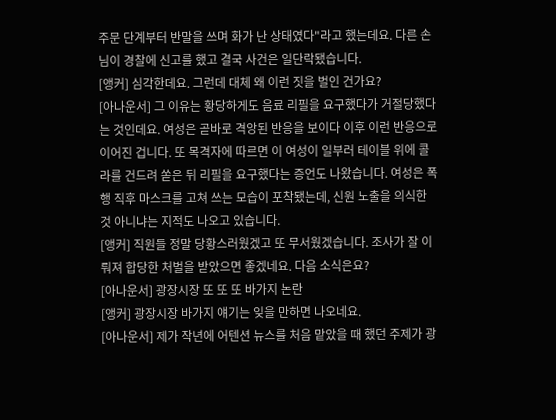주문 단계부터 반말을 쓰며 화가 난 상태였다"라고 했는데요. 다른 손님이 경찰에 신고를 했고 결국 사건은 일단락됐습니다.
[앵커] 심각한데요. 그런데 대체 왜 이런 짓을 벌인 건가요?
[아나운서] 그 이유는 황당하게도 음료 리필을 요구했다가 거절당했다는 것인데요. 여성은 곧바로 격앙된 반응을 보이다 이후 이런 반응으로 이어진 겁니다. 또 목격자에 따르면 이 여성이 일부러 테이블 위에 콜라를 건드려 쏟은 뒤 리필을 요구했다는 증언도 나왔습니다. 여성은 폭행 직후 마스크를 고쳐 쓰는 모습이 포착됐는데, 신원 노출을 의식한 것 아니냐는 지적도 나오고 있습니다.
[앵커] 직원들 정말 당황스러웠겠고 또 무서웠겠습니다. 조사가 잘 이뤄져 합당한 처벌을 받았으면 좋겠네요. 다음 소식은요?
[아나운서] 광장시장 또 또 또 바가지 논란
[앵커] 광장시장 바가지 얘기는 잊을 만하면 나오네요.
[아나운서] 제가 작년에 어텐션 뉴스를 처음 맡았을 때 했던 주제가 광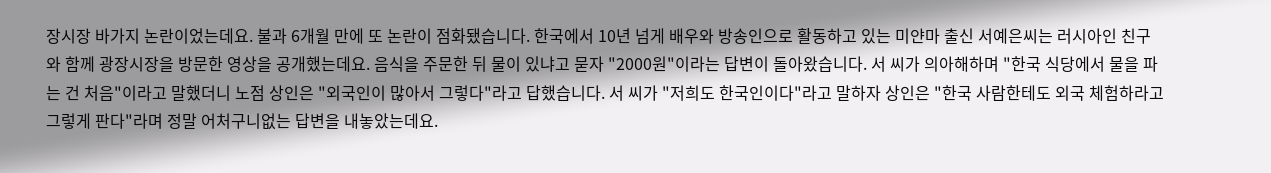장시장 바가지 논란이었는데요. 불과 6개월 만에 또 논란이 점화됐습니다. 한국에서 10년 넘게 배우와 방송인으로 활동하고 있는 미얀마 출신 서예은씨는 러시아인 친구와 함께 광장시장을 방문한 영상을 공개했는데요. 음식을 주문한 뒤 물이 있냐고 묻자 "2000원"이라는 답변이 돌아왔습니다. 서 씨가 의아해하며 "한국 식당에서 물을 파는 건 처음"이라고 말했더니 노점 상인은 "외국인이 많아서 그렇다"라고 답했습니다. 서 씨가 "저희도 한국인이다"라고 말하자 상인은 "한국 사람한테도 외국 체험하라고 그렇게 판다"라며 정말 어처구니없는 답변을 내놓았는데요.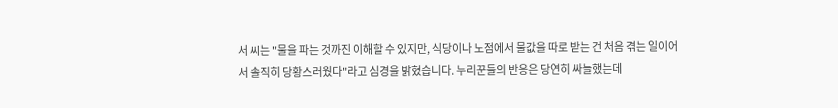서 씨는 "물을 파는 것까진 이해할 수 있지만, 식당이나 노점에서 물값을 따로 받는 건 처음 겪는 일이어서 솔직히 당황스러웠다"라고 심경을 밝혔습니다. 누리꾼들의 반응은 당연히 싸늘했는데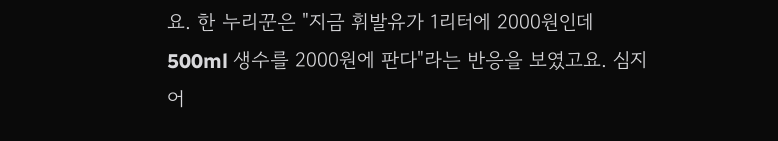요. 한 누리꾼은 "지금 휘발유가 1리터에 2000원인데 500ml 생수를 2000원에 판다"라는 반응을 보였고요. 심지어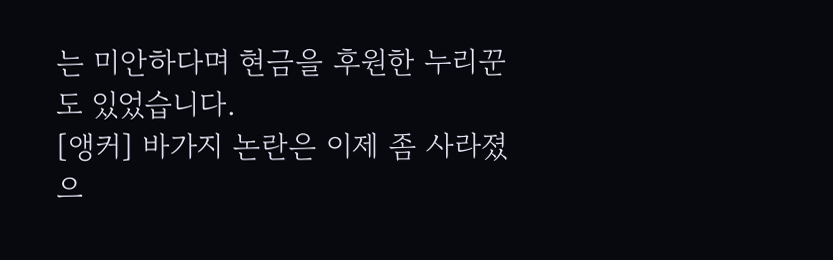는 미안하다며 현금을 후원한 누리꾼도 있었습니다.
[앵커] 바가지 논란은 이제 좀 사라졌으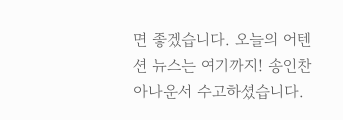면 좋겠습니다. 오늘의 어텐션 뉴스는 여기까지! 송인찬 아나운서 수고하셨습니다.